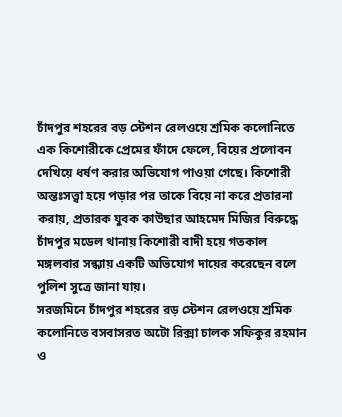চাঁদপুর শহরের বড় স্টেশন রেলওয়ে শ্রমিক কলোনিতে এক কিশোরীকে প্রেমের ফাঁদে ফেলে, বিয়ের প্রলোবন দেখিয়ে ধর্ষণ করার অভিযোগ পাওয়া গেছে। কিশোরী অন্তঃসত্ত্বা হয়ে পড়ার পর তাকে বিয়ে না করে প্রতারনা করায়, প্রতারক যুবক কাউছার আহমেদ মিজির বিরুদ্ধে চাঁদপুর মডেল থানায় কিশোরী বাদী হয়ে গতকাল মঙ্গলবার সন্ধ্যায় একটি অভিযোগ দায়ের করেছেন বলে পুলিশ সুত্রে জানা যায়।
সরজমিনে চাঁদপুর শহরের রড় স্টেশন রেলওয়ে শ্রমিক কলোনিতে বসবাসরত অটো রিক্সা চালক সফিকুর রহমান ও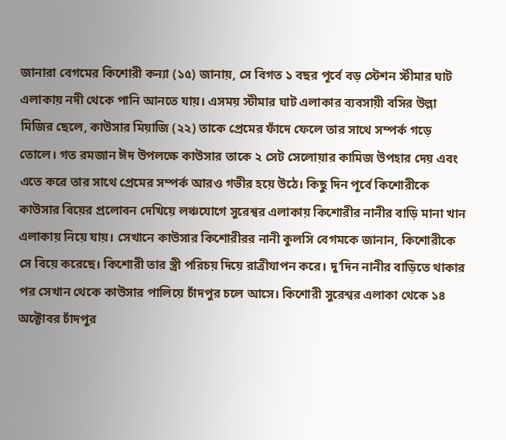জানারা বেগমের কিশোরী কন্যা (১৫) জানায়, সে বিগত ১ বছর পূর্বে বড় স্টেশন স্টীমার ঘাট এলাকায় নদী থেকে পানি আনতে যায়। এসময় স্টীমার ঘাট এলাকার ব্যবসায়ী বসির উল্লা মিজির ছেলে, কাউসার মিয়াজি (২২) তাকে প্রেমের ফাঁদে ফেলে তার সাথে সম্পর্ক গড়ে তোলে। গত রমজান ঈদ উপলক্ষে কাউসার তাকে ২ সেট সেলোয়ার কামিজ উপহার দেয় এবং এতে করে তার সাথে প্রেমের সম্পর্ক আরও গভীর হয়ে উঠে। কিছু দিন পূর্বে কিশোরীকে কাউসার বিয়ের প্রলোবন দেখিয়ে লঞ্চযোগে সুরেশ্বর এলাকায় কিশোরীর নানীর বাড়ি মানা খান এলাকায় নিয়ে যায়। সেখানে কাউসার কিশোরীরর নানী কুলসি বেগমকে জানান, কিশোরীকে সে বিয়ে করেছে। কিশোরী তার স্ত্রী পরিচয় দিয়ে রাত্রীযাপন করে। দু’দিন নানীর বাড়িতে থাকার পর সেখান থেকে কাউসার পালিয়ে চাঁদপুর চলে আসে। কিশোরী সুরেশ্বর এলাকা থেকে ১৪ অক্টোবর চাঁদপুর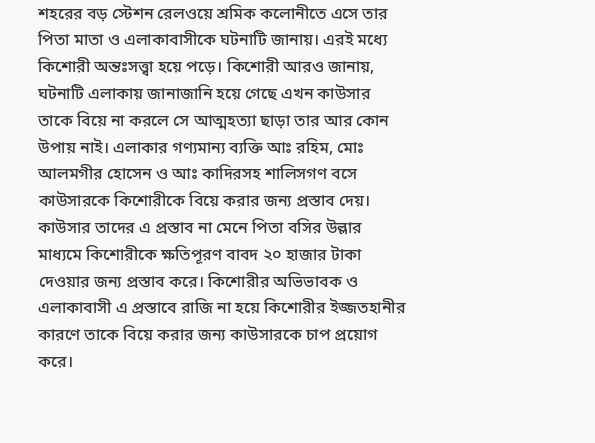শহরের বড় স্টেশন রেলওয়ে শ্রমিক কলোনীতে এসে তার পিতা মাতা ও এলাকাবাসীকে ঘটনাটি জানায়। এরই মধ্যে কিশোরী অন্তঃসত্ত্বা হয়ে পড়ে। কিশোরী আরও জানায়, ঘটনাটি এলাকায় জানাজানি হয়ে গেছে এখন কাউসার তাকে বিয়ে না করলে সে আত্মহত্যা ছাড়া তার আর কোন উপায় নাই। এলাকার গণ্যমান্য ব্যক্তি আঃ রহিম, মোঃ আলমগীর হোসেন ও আঃ কাদিরসহ শালিসগণ বসে কাউসারকে কিশোরীকে বিয়ে করার জন্য প্রস্তাব দেয়। কাউসার তাদের এ প্রস্তাব না মেনে পিতা বসির উল্লার মাধ্যমে কিশোরীকে ক্ষতিপূরণ বাবদ ২০ হাজার টাকা দেওয়ার জন্য প্রস্তাব করে। কিশোরীর অভিভাবক ও এলাকাবাসী এ প্রস্তাবে রাজি না হয়ে কিশোরীর ইজ্জতহানীর কারণে তাকে বিয়ে করার জন্য কাউসারকে চাপ প্রয়োগ করে।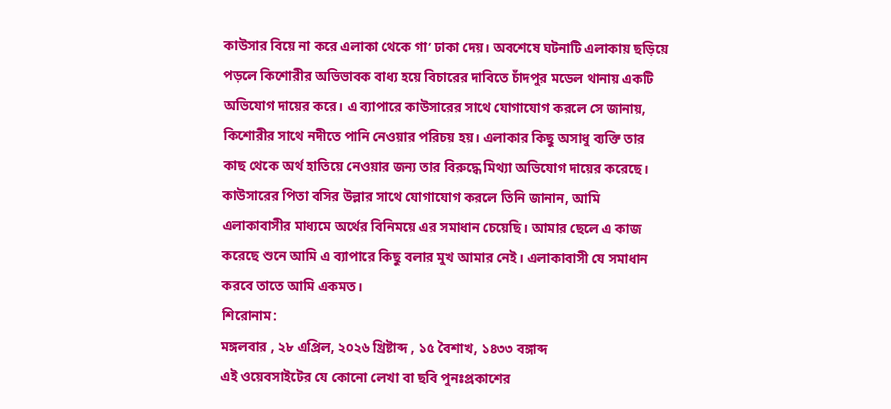কাউসার বিয়ে না করে এলাকা থেকে গা’ ঢাকা দেয়। অবশেষে ঘটনাটি এলাকায় ছড়িয়ে পড়লে কিশোরীর অভিভাবক বাধ্য হয়ে বিচারের দাবিতে চাঁদপুর মডেল থানায় একটি অভিযোগ দায়ের করে। এ ব্যাপারে কাউসারের সাথে যোগাযোগ করলে সে জানায়, কিশোরীর সাথে নদীতে পানি নেওয়ার পরিচয় হয়। এলাকার কিছু অসাধু ব্যক্তি তার কাছ থেকে অর্থ হাতিয়ে নেওয়ার জন্য তার বিরুদ্ধে মিথ্যা অভিযোগ দায়ের করেছে। কাউসারের পিতা বসির উল্লার সাথে যোগাযোগ করলে তিনি জানান, আমি এলাকাবাসীর মাধ্যমে অর্থের বিনিময়ে এর সমাধান চেয়েছি। আমার ছেলে এ কাজ করেছে শুনে আমি এ ব্যাপারে কিছু বলার মুখ আমার নেই। এলাকাবাসী যে সমাধান করবে তাতে আমি একমত।
শিরোনাম:
মঙ্গলবার , ২৮ এপ্রিল, ২০২৬ খ্রিষ্টাব্দ , ১৫ বৈশাখ, ১৪৩৩ বঙ্গাব্দ
এই ওয়েবসাইটের যে কোনো লেখা বা ছবি পুনঃপ্রকাশের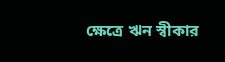ক্ষেত্রে ঋন স্বীকার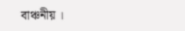বাঞ্চনীয় ।